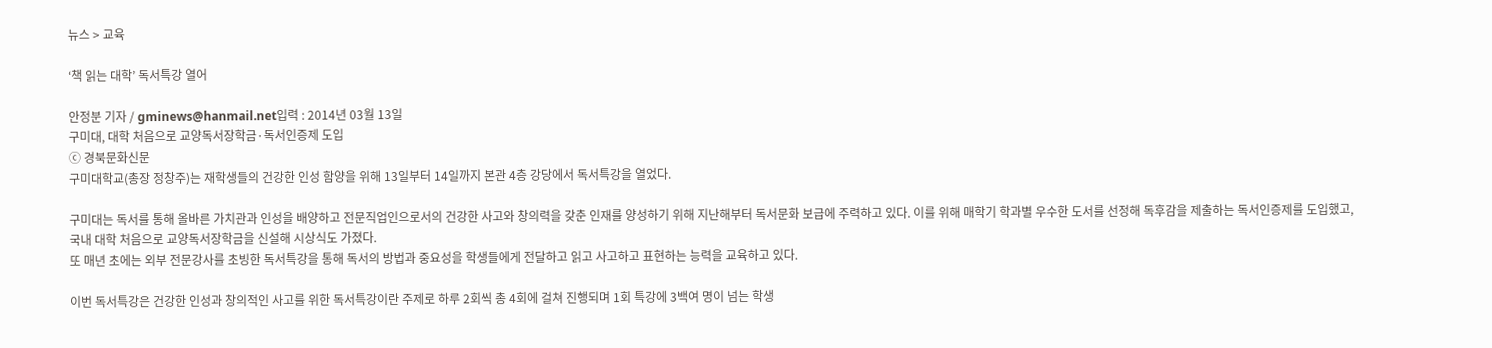뉴스 > 교육

‘책 읽는 대학’ 독서특강 열어

안정분 기자 / gminews@hanmail.net입력 : 2014년 03월 13일
구미대, 대학 처음으로 교양독서장학금·독서인증제 도입
ⓒ 경북문화신문
구미대학교(총장 정창주)는 재학생들의 건강한 인성 함양을 위해 13일부터 14일까지 본관 4층 강당에서 독서특강을 열었다.

구미대는 독서를 통해 올바른 가치관과 인성을 배양하고 전문직업인으로서의 건강한 사고와 창의력을 갖춘 인재를 양성하기 위해 지난해부터 독서문화 보급에 주력하고 있다. 이를 위해 매학기 학과별 우수한 도서를 선정해 독후감을 제출하는 독서인증제를 도입했고, 국내 대학 처음으로 교양독서장학금을 신설해 시상식도 가졌다.
또 매년 초에는 외부 전문강사를 초빙한 독서특강을 통해 독서의 방법과 중요성을 학생들에게 전달하고 읽고 사고하고 표현하는 능력을 교육하고 있다.

이번 독서특강은 건강한 인성과 창의적인 사고를 위한 독서특강이란 주제로 하루 2회씩 총 4회에 걸쳐 진행되며 1회 특강에 3백여 명이 넘는 학생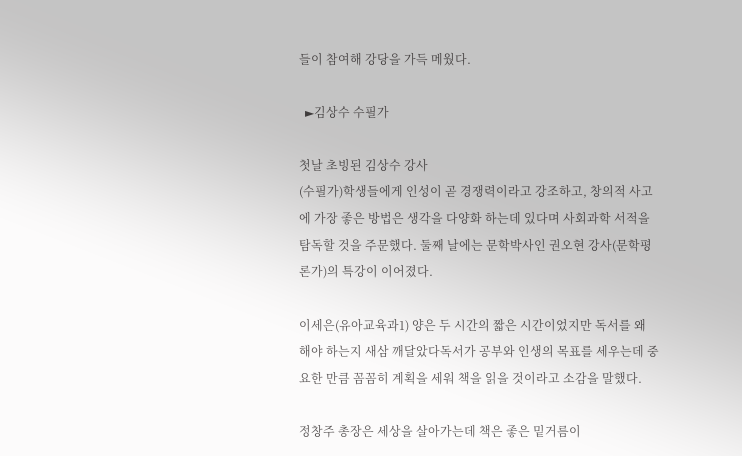들이 참여해 강당을 가득 메웠다.

  ►김상수 수필가

첫날 초빙된 김상수 강사
(수필가)학생들에게 인성이 곧 경쟁력이라고 강조하고, 창의적 사고에 가장 좋은 방법은 생각을 다양화 하는데 있다며 사회과학 서적을 탐독할 것을 주문했다. 둘째 날에는 문학박사인 권오현 강사(문학평론가)의 특강이 이어졌다.

이세은(유아교육과1) 양은 두 시간의 짧은 시간이었지만 독서를 왜 해야 하는지 새삼 깨달았다독서가 공부와 인생의 목표를 세우는데 중요한 만큼 꼼꼼히 계획을 세워 책을 읽을 것이라고 소감을 말했다.

정창주 총장은 세상을 살아가는데 책은 좋은 밑거름이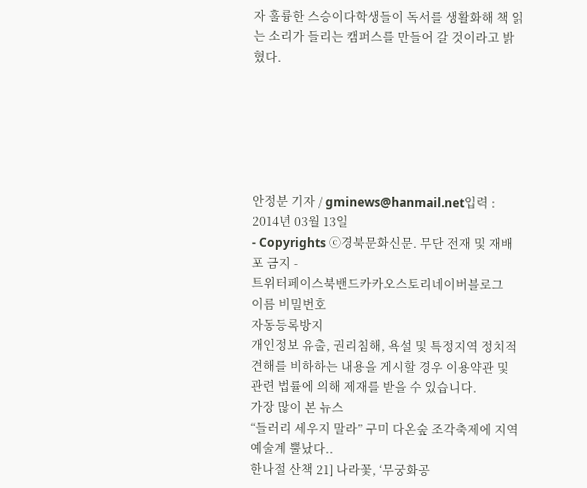자 훌륭한 스승이다학생들이 독서를 생활화해 책 읽는 소리가 들리는 캠퍼스를 만들어 갈 것이라고 밝혔다.






안정분 기자 / gminews@hanmail.net입력 : 2014년 03월 13일
- Copyrights ⓒ경북문화신문. 무단 전재 및 재배포 금지 -
트위터페이스북밴드카카오스토리네이버블로그
이름 비밀번호
자동등록방지
개인정보 유출, 권리침해, 욕설 및 특정지역 정치적 견해를 비하하는 내용을 게시할 경우 이용약관 및 관련 법률에 의해 제재를 받을 수 있습니다.
가장 많이 본 뉴스
“들러리 세우지 말라” 구미 다온숲 조각축제에 지역 예술계 뿔났다..
한나절 산책 21] 나라꽃, ‘무궁화공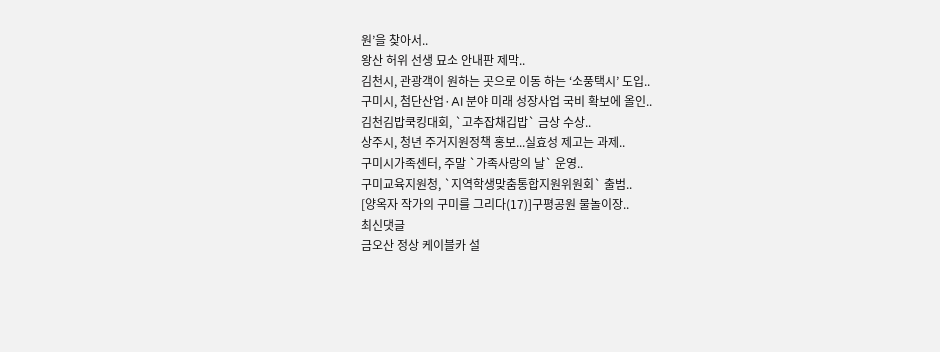원’을 찾아서..
왕산 허위 선생 묘소 안내판 제막..
김천시, 관광객이 원하는 곳으로 이동 하는 ‘소풍택시’ 도입..
구미시, 첨단산업·AI 분야 미래 성장사업 국비 확보에 올인..
김천김밥쿡킹대회, `고추잡채깁밥` 금상 수상..
상주시, 청년 주거지원정책 홍보...실효성 제고는 과제..
구미시가족센터, 주말 `가족사랑의 날` 운영..
구미교육지원청, `지역학생맞춤통합지원위원회` 출범..
[양옥자 작가의 구미를 그리다(17)]구평공원 물놀이장..
최신댓글
금오산 정상 케이블카 설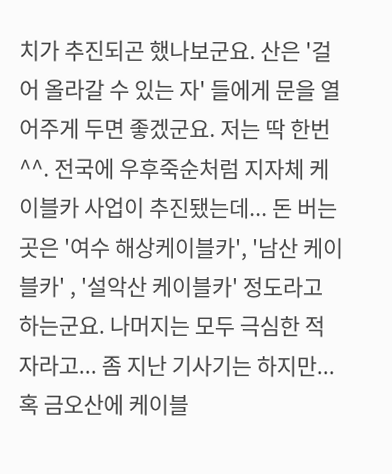치가 추진되곤 했나보군요. 산은 '걸어 올라갈 수 있는 자' 들에게 문을 열어주게 두면 좋겠군요. 저는 딱 한번 ^^. 전국에 우후죽순처럼 지자체 케이블카 사업이 추진됐는데... 돈 버는 곳은 '여수 해상케이블카', '남산 케이블카' , '설악산 케이블카' 정도라고 하는군요. 나머지는 모두 극심한 적자라고... 좀 지난 기사기는 하지만... 혹 금오산에 케이블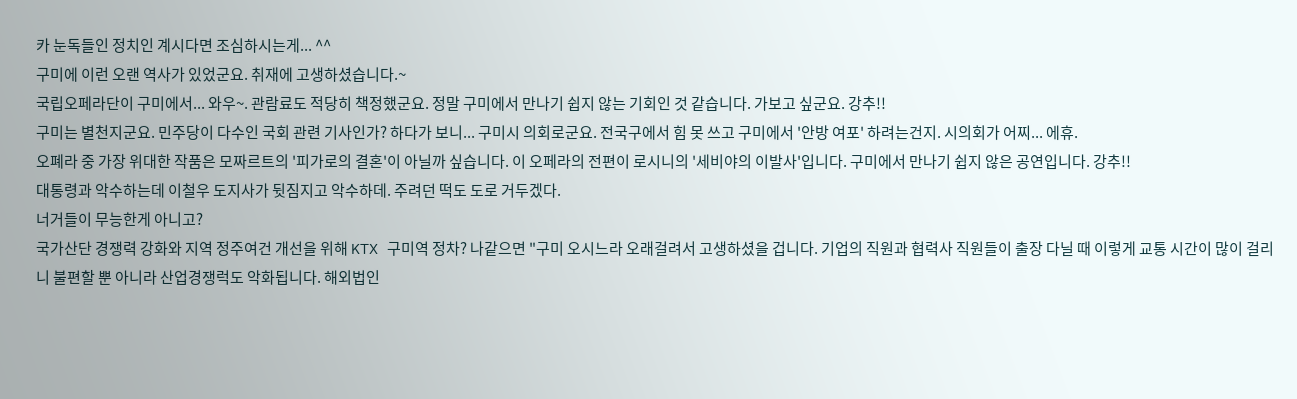카 눈독들인 정치인 계시다면 조심하시는게... ^^
구미에 이런 오랜 역사가 있었군요. 취재에 고생하셨습니다.~
국립오페라단이 구미에서... 와우~. 관람료도 적당히 책정했군요. 정말 구미에서 만나기 쉽지 않는 기회인 것 같습니다. 가보고 싶군요. 강추!!
구미는 별천지군요. 민주당이 다수인 국회 관련 기사인가? 하다가 보니... 구미시 의회로군요. 전국구에서 힘 못 쓰고 구미에서 '안방 여포' 하려는건지. 시의회가 어찌... 에휴.
오폐라 중 가장 위대한 작품은 모짜르트의 '피가로의 결혼'이 아닐까 싶습니다. 이 오페라의 전편이 로시니의 '세비야의 이발사'입니다. 구미에서 만나기 쉽지 않은 공연입니다. 강추!!
대통령과 악수하는데 이철우 도지사가 뒷짐지고 악수하데. 주려던 떡도 도로 거두겠다.
너거들이 무능한게 아니고?
국가산단 경쟁력 강화와 지역 정주여건 개선을 위해 KTX 구미역 정차? 나같으면 "구미 오시느라 오래걸려서 고생하셨을 겁니다. 기업의 직원과 협력사 직원들이 출장 다닐 때 이렇게 교통 시간이 많이 걸리니 불편할 뿐 아니라 산업경쟁럭도 악화됩니다. 해외법인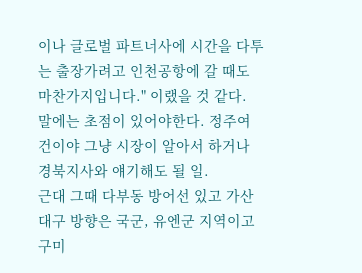이나 글로벌 파트너사에 시간을 다투는 출장가려고 인천공항에 갈 때도 마찬가지입니다." 이랬을 것 같다. 말에는 초점이 있어야한다. 정주여건이야 그냥 시장이 알아서 하거나 경북지사와 얘기해도 될 일.
근대 그때 다부동 방어선 있고 가산 대구 방향은 국군, 유엔군 지역이고 구미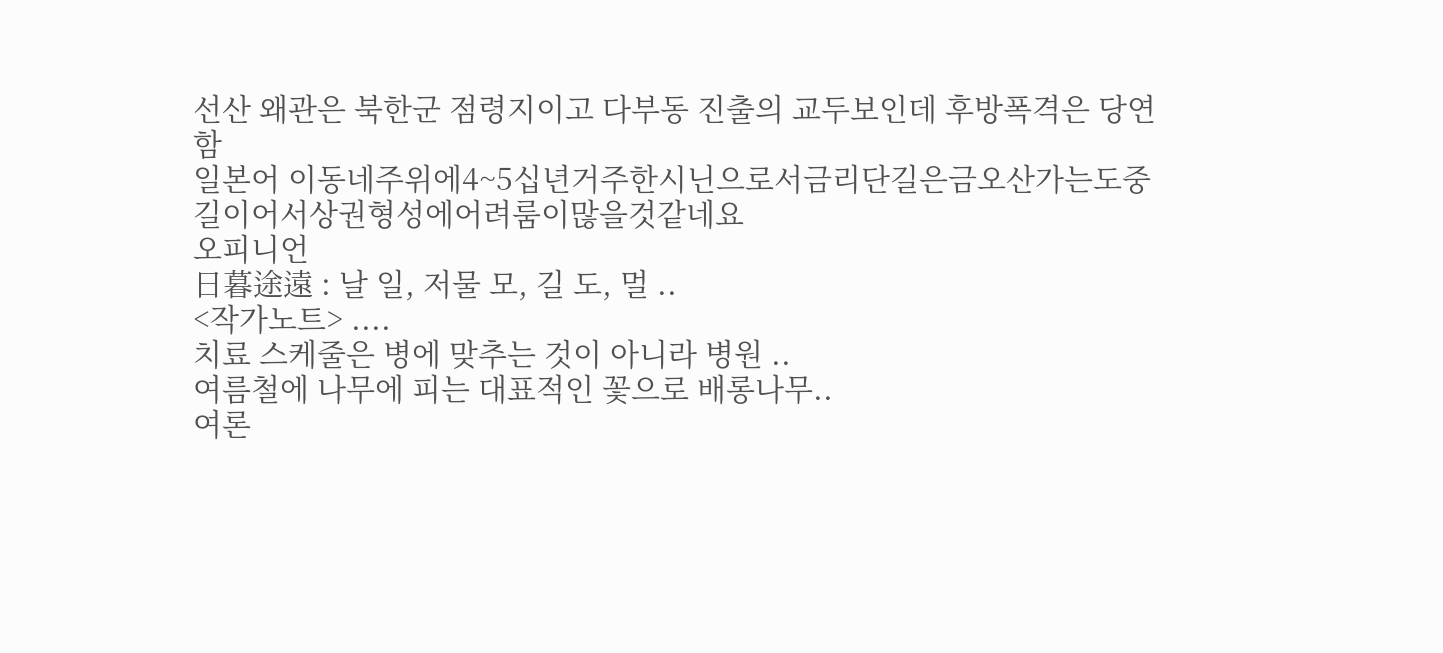선산 왜관은 북한군 점령지이고 다부동 진출의 교두보인데 후방폭격은 당연함
일본어 이동네주위에4~5십년거주한시닌으로서금리단길은금오산가는도중길이어서상권형성에어려룸이많을것같네요
오피니언
日暮途遠 : 날 일, 저물 모, 길 도, 멀 ..
<작가노트> ....
치료 스케줄은 병에 맞추는 것이 아니라 병원 ..
여름철에 나무에 피는 대표적인 꽃으로 배롱나무..
여론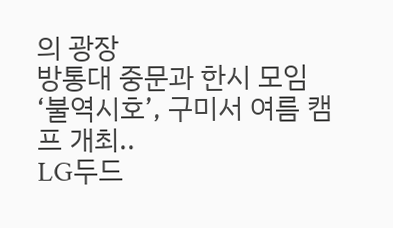의 광장
방통대 중문과 한시 모임 ‘불역시호’, 구미서 여름 캠프 개최..
LG두드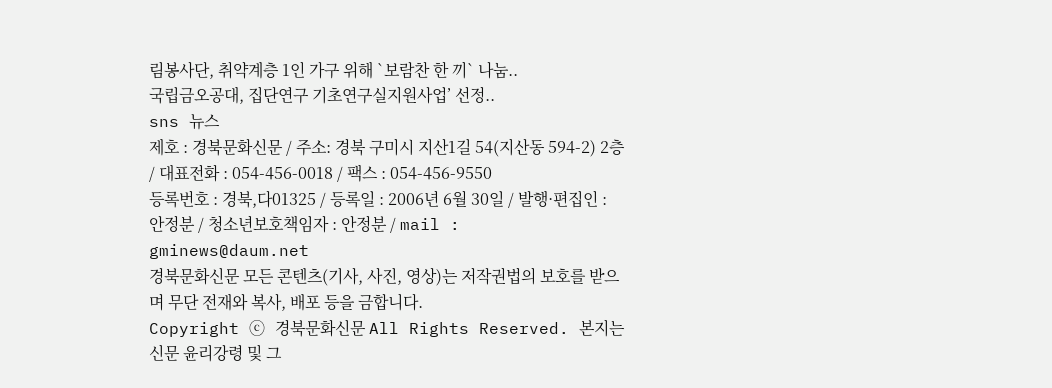림봉사단, 취약계층 1인 가구 위해 `보람찬 한 끼` 나눔..
국립금오공대, 집단연구 기초연구실지원사업’ 선정..
sns 뉴스
제호 : 경북문화신문 / 주소: 경북 구미시 지산1길 54(지산동 594-2) 2층 / 대표전화 : 054-456-0018 / 팩스 : 054-456-9550
등록번호 : 경북,다01325 / 등록일 : 2006년 6월 30일 / 발행·편집인 : 안정분 / 청소년보호책임자 : 안정분 / mail : gminews@daum.net
경북문화신문 모든 콘텐츠(기사, 사진, 영상)는 저작권법의 보호를 받으며 무단 전재와 복사, 배포 등을 금합니다.
Copyright ⓒ 경북문화신문 All Rights Reserved. 본지는 신문 윤리강령 및 그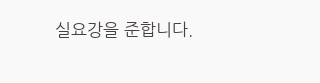실요강을 준합니다.